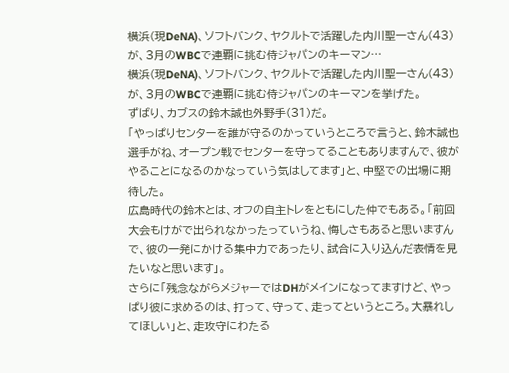横浜(現DeNA)、ソフトバンク、ヤクルトで活躍した内川聖一さん(43)が、3月のWBCで連覇に挑む侍ジャパンのキーマン…
横浜(現DeNA)、ソフトバンク、ヤクルトで活躍した内川聖一さん(43)が、3月のWBCで連覇に挑む侍ジャパンのキーマンを挙げた。
ずばり、カブスの鈴木誠也外野手(31)だ。
「やっぱりセンターを誰が守るのかっていうところで言うと、鈴木誠也選手がね、オープン戦でセンターを守ってることもありますんで、彼がやることになるのかなっていう気はしてます」と、中堅での出場に期待した。
広島時代の鈴木とは、オフの自主トレをともにした仲でもある。「前回大会もけがで出られなかったっていうね、悔しさもあると思いますんで、彼の一発にかける集中力であったり、試合に入り込んだ表情を見たいなと思います」。
さらに「残念ながらメジャーではDHがメインになってますけど、やっぱり彼に求めるのは、打って、守って、走ってというところ。大暴れしてほしい」と、走攻守にわたる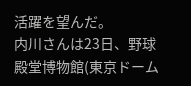活躍を望んだ。
内川さんは23日、野球殿堂博物館(東京ドーム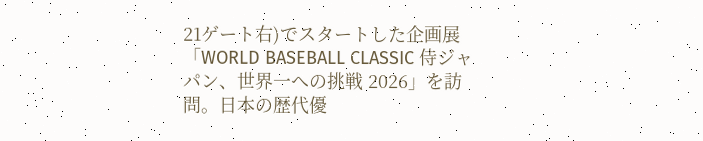21ゲート右)でスタートした企画展「WORLD BASEBALL CLASSIC 侍ジャパン、世界一への挑戦 2026」を訪問。日本の歴代優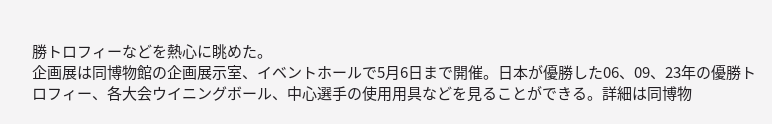勝トロフィーなどを熱心に眺めた。
企画展は同博物館の企画展示室、イベントホールで5月6日まで開催。日本が優勝した06、09、23年の優勝トロフィー、各大会ウイニングボール、中心選手の使用用具などを見ることができる。詳細は同博物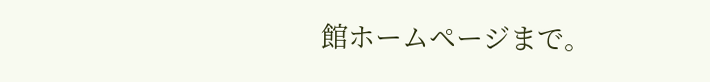館ホームページまで。